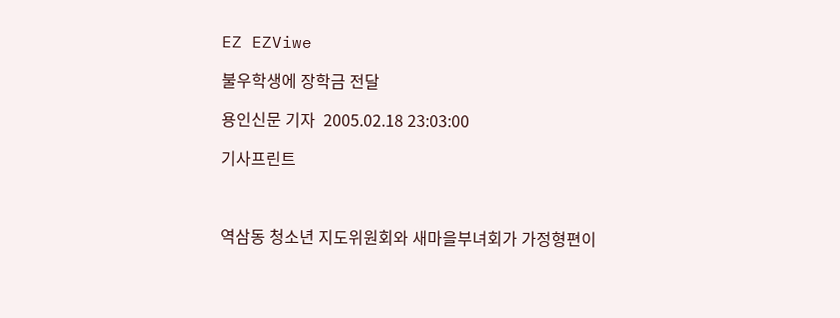EZ EZViwe

불우학생에 장학금 전달

용인신문 기자  2005.02.18 23:03:00

기사프린트



역삼동 청소년 지도위원회와 새마을부녀회가 가정형편이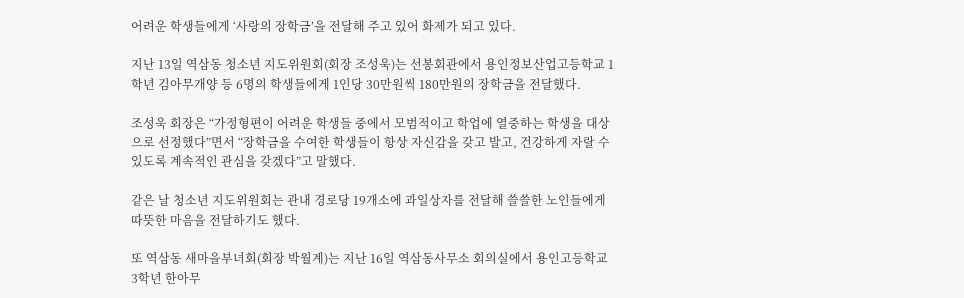어려운 학생들에게 ‘사랑의 장학금’을 전달해 주고 있어 화제가 되고 있다.

지난 13일 역삼동 청소년 지도위원회(회장 조성욱)는 선봉회관에서 용인정보산업고등학교 1학년 김아무개양 등 6명의 학생들에게 1인당 30만원씩 180만원의 장학금을 전달했다.

조성욱 회장은 “가정형편이 어려운 학생들 중에서 모범적이고 학업에 열중하는 학생을 대상으로 선정했다”면서 “장학금을 수여한 학생들이 항상 자신감을 갖고 발고, 건강하게 자랄 수 있도록 계속적인 관심을 갖겠다”고 말했다.

같은 날 청소년 지도위원회는 관내 경로당 19개소에 과일상자를 전달해 쓸쓸한 노인들에게 따뜻한 마음을 전달하기도 했다.

또 역삼동 새마을부녀회(회장 박월계)는 지난 16일 역삼동사무소 회의실에서 용인고등학교 3학년 한아무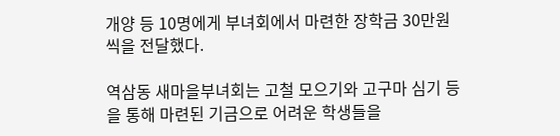개양 등 10명에게 부녀회에서 마련한 장학금 30만원씩을 전달했다.

역삼동 새마을부녀회는 고철 모으기와 고구마 심기 등을 통해 마련된 기금으로 어려운 학생들을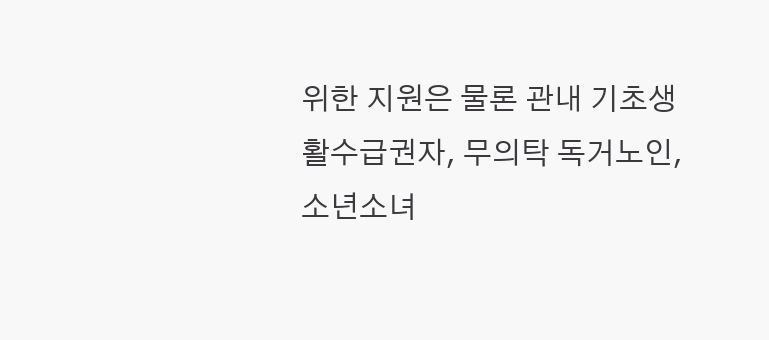위한 지원은 물론 관내 기초생활수급권자, 무의탁 독거노인, 소년소녀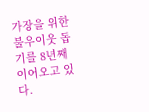가장을 위한 불우이웃 돕기를 8년째 이어오고 있다.